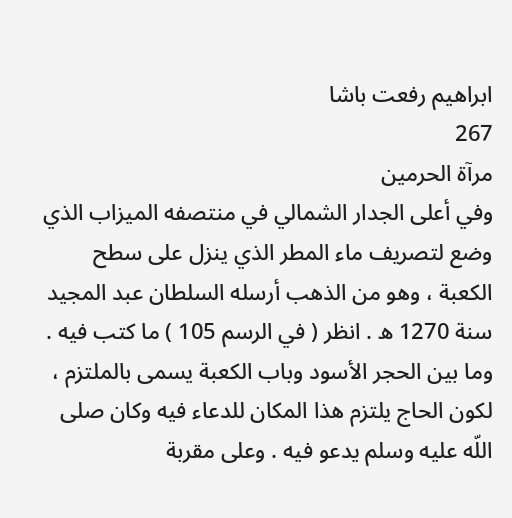ابراهيم رفعت باشا
267
مرآة الحرمين
وفي أعلى الجدار الشمالي في منتصفه الميزاب الذي وضع لتصريف ماء المطر الذي ينزل على سطح الكعبة ، وهو من الذهب أرسله السلطان عبد المجيد سنة 1270 ه . انظر ( في الرسم 105 ) ما كتب فيه . وما بين الحجر الأسود وباب الكعبة يسمى بالملتزم ، لكون الحاج يلتزم هذا المكان للدعاء فيه وكان صلى اللّه عليه وسلم يدعو فيه . وعلى مقربة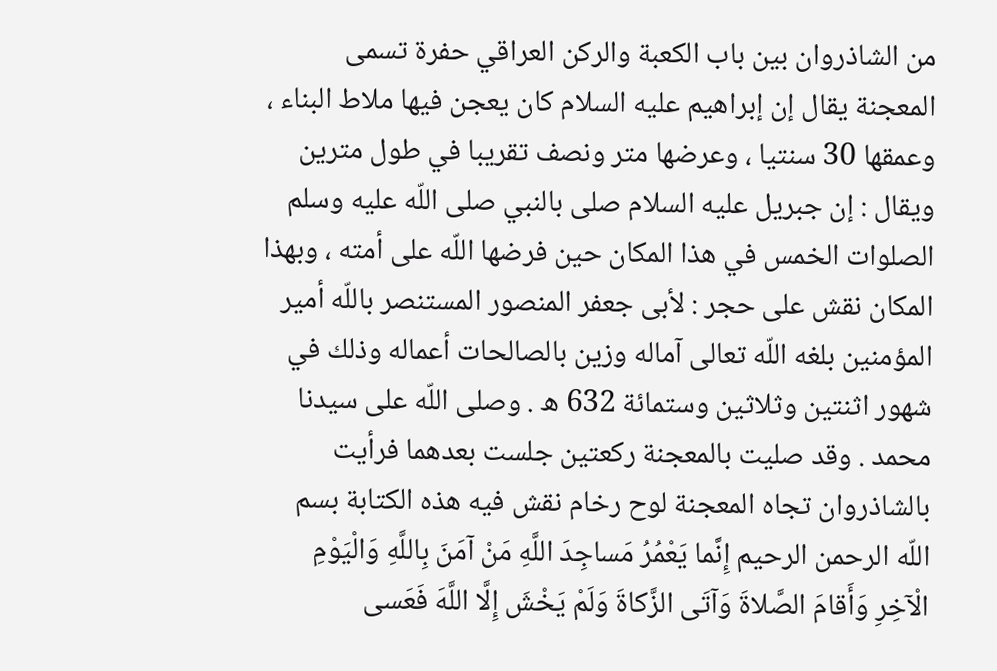من الشاذروان بين باب الكعبة والركن العراقي حفرة تسمى المعجنة يقال إن إبراهيم عليه السلام كان يعجن فيها ملاط البناء ، وعمقها 30 سنتيا ، وعرضها متر ونصف تقريبا في طول مترين ويقال : إن جبريل عليه السلام صلى بالنبي صلى اللّه عليه وسلم الصلوات الخمس في هذا المكان حين فرضها اللّه على أمته ، وبهذا المكان نقش على حجر : لأبى جعفر المنصور المستنصر باللّه أمير المؤمنين بلغه اللّه تعالى آماله وزين بالصالحات أعماله وذلك في شهور اثنتين وثلاثين وستمائة 632 ه . وصلى اللّه على سيدنا محمد . وقد صليت بالمعجنة ركعتين جلست بعدهما فرأيت بالشاذروان تجاه المعجنة لوح رخام نقش فيه هذه الكتابة بسم اللّه الرحمن الرحيم إِنَّما يَعْمُرُ مَساجِدَ اللَّهِ مَنْ آمَنَ بِاللَّهِ وَالْيَوْمِ الْآخِرِ وَأَقامَ الصَّلاةَ وَآتَى الزَّكاةَ وَلَمْ يَخْشَ إِلَّا اللَّهَ فَعَسى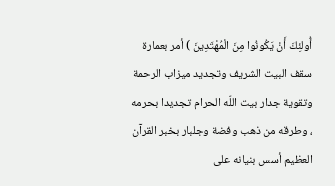أُولئِكَ أَنْ يَكُونُوا مِنَ الْمُهْتَدِينَ ) أمر بعمارة سقف البيت الشريف وتجديد ميزاب الرحمة وتقوية جدار بيت اللّه الحرام تجديدا بحرمه ، وطرقه من ذهب وفضة وجلبار بخبر القرآن العظيم أسس بنيانه على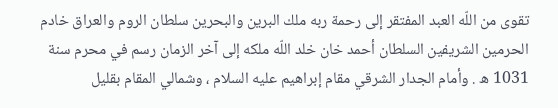تقوى من اللّه العبد المفتقر إلى رحمة ربه ملك البرين والبحرين سلطان الروم والعراق خادم الحرمين الشريفين السلطان أحمد خان خلد اللّه ملكه إلى آخر الزمان رسم في محرم سنة 1031 ه . وأمام الجدار الشرقي مقام إبراهيم عليه السلام ، وشمالي المقام بقليل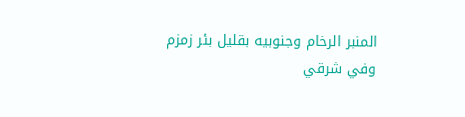المنبر الرخام وجنوبيه بقليل بئر زمزم وفي شرقي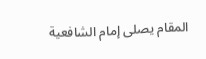المقام يصلى إمام الشافعية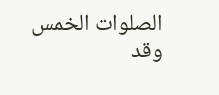الصلوات الخمس وقد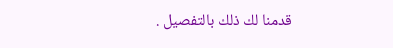قدمنا لك ذلك بالتفصيل .